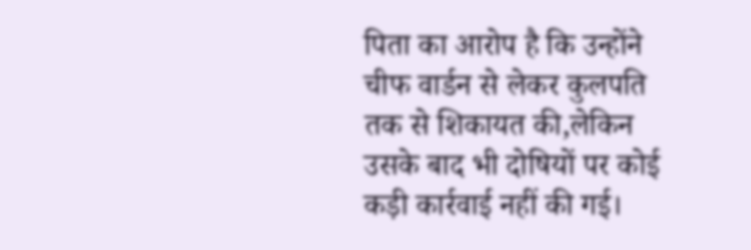पिता का आरोप है कि उन्होंने चीफ वार्डन से लेकर कुलपति तक से शिकायत की,लेकिन उसके बाद भी दोषियों पर कोई कड़ी कार्रवाई नहीं की गई।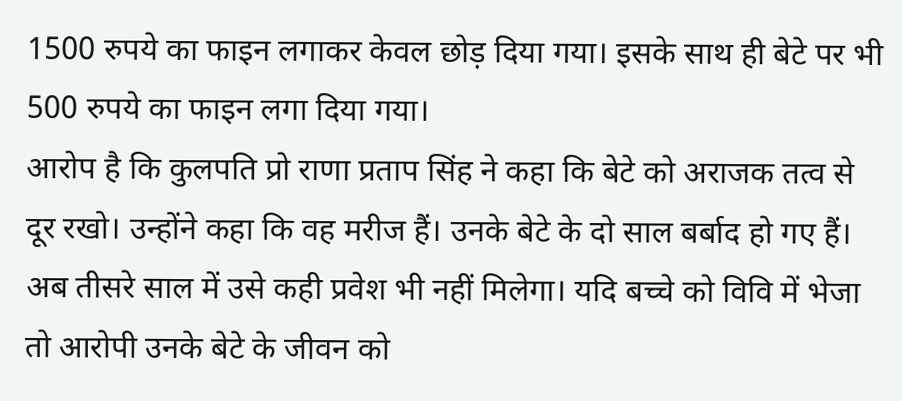1500 रुपये का फाइन लगाकर केवल छोड़ दिया गया। इसके साथ ही बेटे पर भी 500 रुपये का फाइन लगा दिया गया।
आरोप है कि कुलपति प्रो राणा प्रताप सिंह ने कहा कि बेटे को अराजक तत्व से दूर रखो। उन्होंने कहा कि वह मरीज हैं। उनके बेटे के दो साल बर्बाद हो गए हैं। अब तीसरे साल में उसे कही प्रवेश भी नहीं मिलेगा। यदि बच्चे को विवि में भेजा तो आरोपी उनके बेटे के जीवन को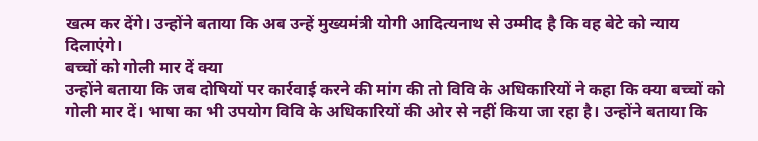खत्म कर देंगे। उन्होंने बताया कि अब उन्हें मुख्यमंत्री योगी आदित्यनाथ से उम्मीद है कि वह बेटे को न्याय दिलाएंगे।
बच्चों को गोली मार दें क्या
उन्होंने बताया कि जब दोषियों पर कार्रवाई करने की मांग की तो विवि के अधिकारियों ने कहा कि क्या बच्चों को गोली मार दें। भाषा का भी उपयोग विवि के अधिकारियों की ओर से नहीं किया जा रहा है। उन्होंने बताया कि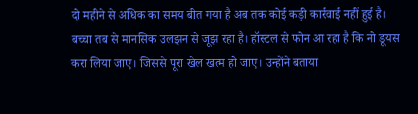दो महीने से अधिक का समय बीत गया है अब तक कोई कड़ी कार्रवाई नहीं हुई है। बच्चा तब से मानसिक उलझन से जूझ रहा है। हॉस्टल से फोन आ रहा है कि नो डूयस करा लिया जाए। जिससे पूरा खेल खत्म हो जाए। उन्होंने बताया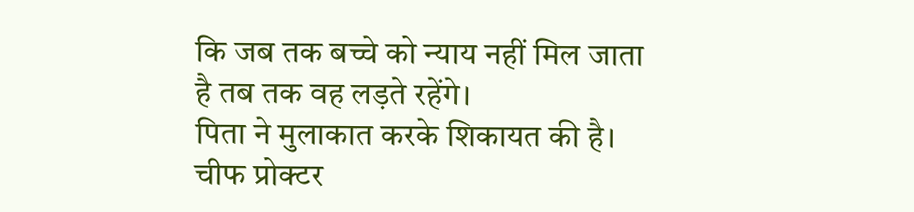कि जब तक बच्चे को न्याय नहीं मिल जाता है तब तक वह लड़ते रहेंगे।
पिता ने मुलाकात करके शिकायत की है। चीफ प्रोक्टर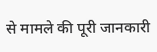से मामले की पूरी जानकारी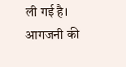ली गई है। आगजनी की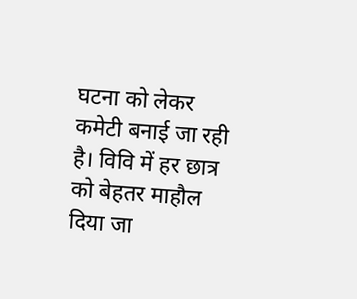घटना को लेकर कमेटी बनाई जा रही है। विवि में हर छात्र को बेहतर माहौल दिया जा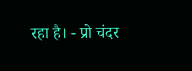रहा है। - प्रो चंदर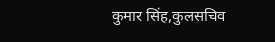कुमार सिंह,कुलसचिव